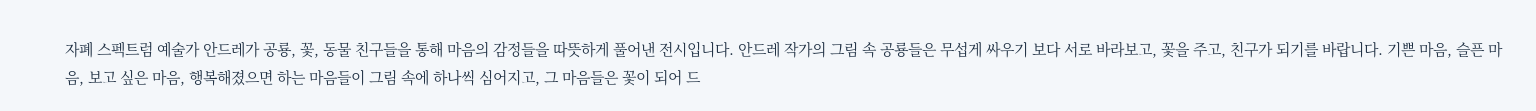자폐 스펙트럼 예술가 안드레가 공룡, 꽃, 동물 친구들을 통해 마음의 감정들을 따뜻하게 풀어낸 전시입니다. 안드레 작가의 그림 속 공룡들은 무섭게 싸우기 보다 서로 바라보고, 꽃을 주고, 친구가 되기를 바랍니다. 기쁜 마음, 슬픈 마음, 보고 싶은 마음, 행복해졌으면 하는 마음들이 그림 속에 하나씩 심어지고, 그 마음들은 꽃이 되어 드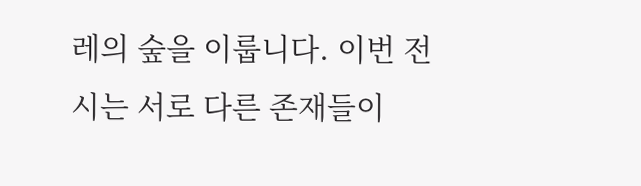레의 숲을 이룹니다. 이번 전시는 서로 다른 존재들이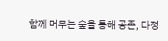함께 머무는 숲을 통해 공존, 다정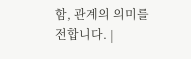함, 관계의 의미를 전합니다. |